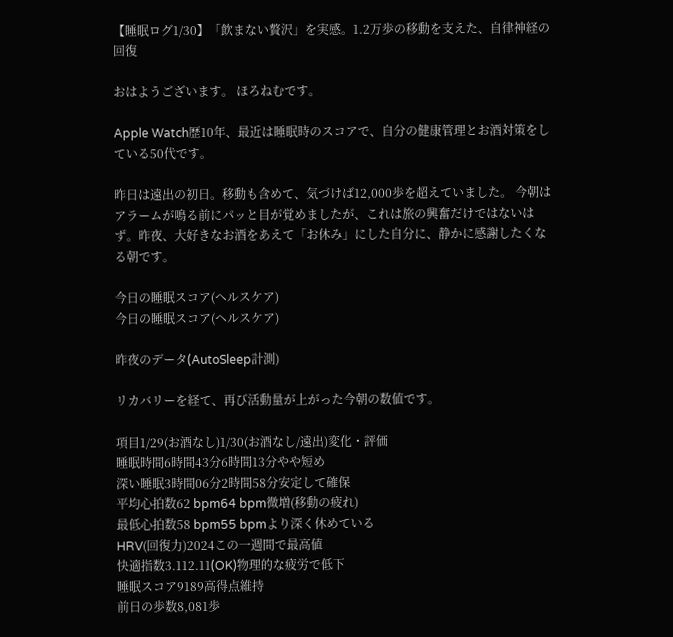【睡眠ログ1/30】「飲まない贅沢」を実感。1.2万歩の移動を支えた、自律神経の回復

おはようございます。 ほろねむです。

Apple Watch歴10年、最近は睡眠時のスコアで、自分の健康管理とお酒対策をしている50代です。

昨日は遠出の初日。移動も含めて、気づけば12,000歩を超えていました。 今朝はアラームが鳴る前にパッと目が覚めましたが、これは旅の興奮だけではないはず。昨夜、大好きなお酒をあえて「お休み」にした自分に、静かに感謝したくなる朝です。

今日の睡眠スコア(ヘルスケア)
今日の睡眠スコア(ヘルスケア)

昨夜のデータ(AutoSleep計測)

リカバリーを経て、再び活動量が上がった今朝の数値です。

項目1/29(お酒なし)1/30(お酒なし/遠出)変化・評価
睡眠時間6時間43分6時間13分やや短め
深い睡眠3時間06分2時間58分安定して確保
平均心拍数62 bpm64 bpm微増(移動の疲れ)
最低心拍数58 bpm55 bpmより深く休めている
HRV(回復力)2024この一週間で最高値
快適指数3.112.11(OK)物理的な疲労で低下
睡眠スコア9189高得点維持
前日の歩数8,081歩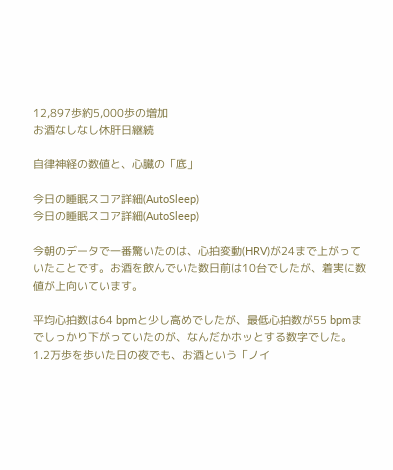12,897歩約5,000歩の増加
お酒なしなし休肝日継続

自律神経の数値と、心臓の「底」

今日の睡眠スコア詳細(AutoSleep)
今日の睡眠スコア詳細(AutoSleep)

今朝のデータで一番驚いたのは、心拍変動(HRV)が24まで上がっていたことです。お酒を飲んでいた数日前は10台でしたが、着実に数値が上向いています。

平均心拍数は64 bpmと少し高めでしたが、最低心拍数が55 bpmまでしっかり下がっていたのが、なんだかホッとする数字でした。1.2万歩を歩いた日の夜でも、お酒という「ノイ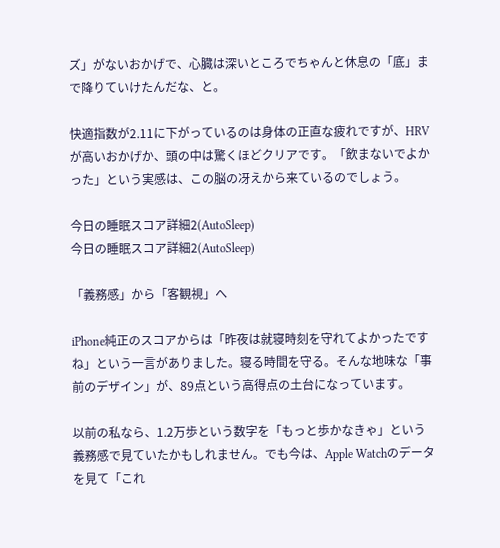ズ」がないおかげで、心臓は深いところでちゃんと休息の「底」まで降りていけたんだな、と。

快適指数が2.11に下がっているのは身体の正直な疲れですが、HRVが高いおかげか、頭の中は驚くほどクリアです。「飲まないでよかった」という実感は、この脳の冴えから来ているのでしょう。

今日の睡眠スコア詳細2(AutoSleep)
今日の睡眠スコア詳細2(AutoSleep)

「義務感」から「客観視」へ

iPhone純正のスコアからは「昨夜は就寝時刻を守れてよかったですね」という一言がありました。寝る時間を守る。そんな地味な「事前のデザイン」が、89点という高得点の土台になっています。

以前の私なら、1.2万歩という数字を「もっと歩かなきゃ」という義務感で見ていたかもしれません。でも今は、Apple Watchのデータを見て「これ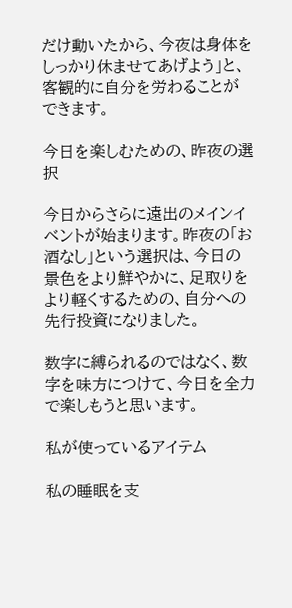だけ動いたから、今夜は身体をしっかり休ませてあげよう」と、客観的に自分を労わることができます。

今日を楽しむための、昨夜の選択

今日からさらに遠出のメインイベントが始まります。昨夜の「お酒なし」という選択は、今日の景色をより鮮やかに、足取りをより軽くするための、自分への先行投資になりました。

数字に縛られるのではなく、数字を味方につけて、今日を全力で楽しもうと思います。

私が使っているアイテム

私の睡眠を支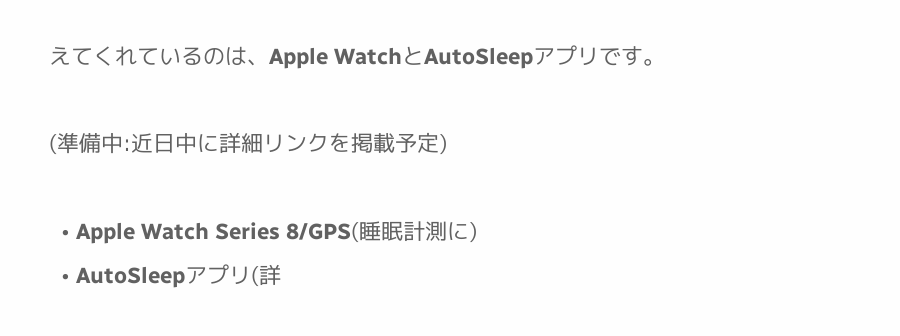えてくれているのは、Apple WatchとAutoSleepアプリです。

(準備中:近日中に詳細リンクを掲載予定)

  • Apple Watch Series 8/GPS(睡眠計測に)
  • AutoSleepアプリ(詳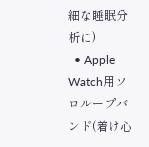細な睡眠分析に)
  • Apple Watch用ソロループバンド(着け心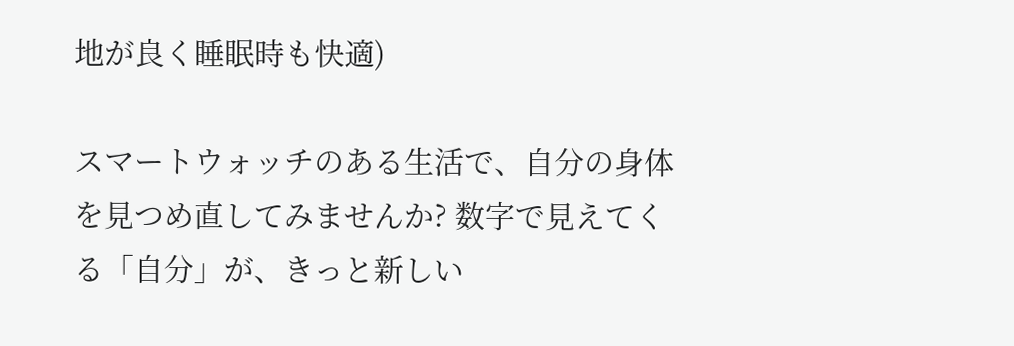地が良く睡眠時も快適)

スマートウォッチのある生活で、自分の身体を見つめ直してみませんか? 数字で見えてくる「自分」が、きっと新しい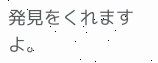発見をくれますよ。